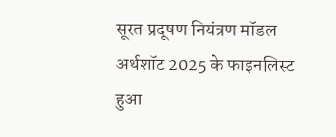सूरत प्रदूषण नियंत्रण मॉडल अर्थशॉट 2025 के फाइनलिस्ट हुआ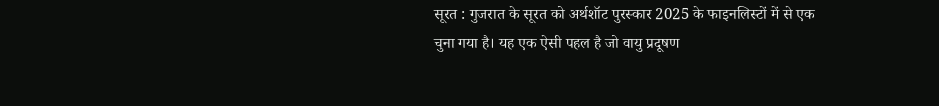सूरत : गुजरात के सूरत को अर्थशॉट पुरस्कार 2025 के फाइनलिस्टों में से एक चुना गया है। यह एक ऐसी पहल है जो वायु प्रदूषण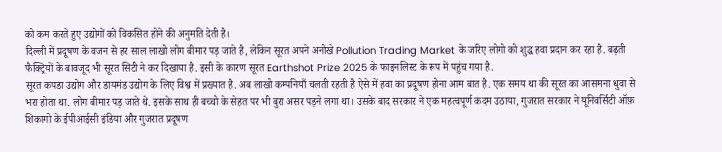को कम करते हुए उद्योगों को विकसित होने की अनुमति देती है।
दिल्ली में प्रदूषण के वजन से हर साल लाखो लोग बीमार पड़ जाते है, लेकिन सूरत अपने अनोखे Pollution Trading Market के जरिए लोगो को शुद्ध हवा प्रदान कर रहा है. बढ़ती फैक्ट्रियों के बावजूद भी सूरत सिटी ने कर दिखाया है. इसी के कारण सूरत Earthshot Prize 2025 के फाइनलिस्ट के रूप में पहुंच गया है.
सूरत कपडा उद्योग और डायमंड उद्योग के लिए विश्व में प्रख्यात है. अब लाखो कम्पनियाँ चलती रहती है ऐसे में हवा का प्रदूषण होना आम बात है. एक समय था की सूरत का आसमना धुवा से भरा होता था. लोग बीमार पड़ जाते थे. इसके साथ ही बच्चो के सेहत पर भी बुरा असर पड़ने लगा था। उसके बाद सरकार ने एक महत्वपूर्ण कदम उठाया, गुजरात सरकार ने यूनिवर्सिटी ऑफ़ शिकागो के ईपीआईसी इंडिया और गुजरात प्रदूषण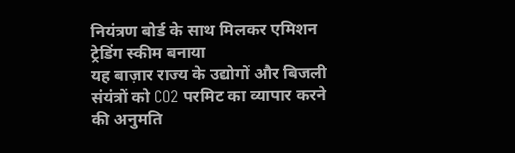नियंत्रण बोर्ड के साथ मिलकर एमिशन ट्रेडिंग स्कीम बनाया
यह बाज़ार राज्य के उद्योगों और बिजली संयंत्रों को CO2 परमिट का व्यापार करने की अनुमति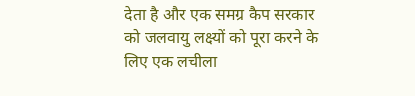देता है और एक समग्र कैप सरकार को जलवायु लक्ष्यों को पूरा करने के लिए एक लचीला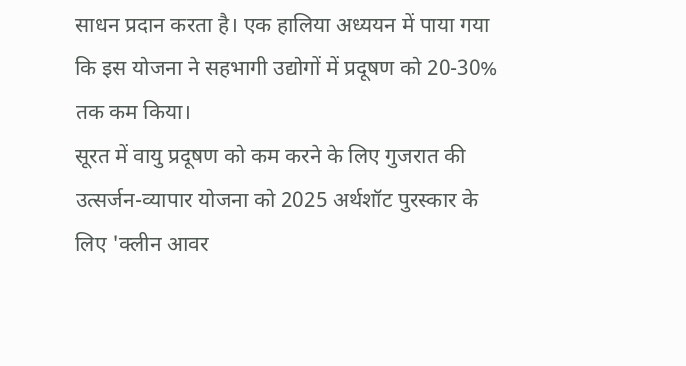साधन प्रदान करता है। एक हालिया अध्ययन में पाया गया कि इस योजना ने सहभागी उद्योगों में प्रदूषण को 20-30% तक कम किया।
सूरत में वायु प्रदूषण को कम करने के लिए गुजरात की उत्सर्जन-व्यापार योजना को 2025 अर्थशॉट पुरस्कार के लिए 'क्लीन आवर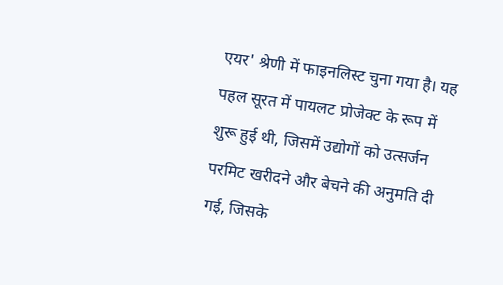एयर' श्रेणी में फाइनलिस्ट चुना गया है। यह पहल सूरत में पायलट प्रोजेक्ट के रूप में शुरू हुई थी, जिसमें उद्योगों को उत्सर्जन परमिट खरीदने और बेचने की अनुमति दी गई, जिसके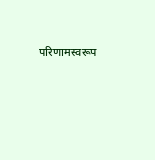परिणामस्वरूप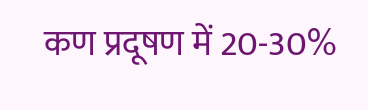कण प्रदूषण में 20-30%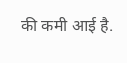की कमी आई है.